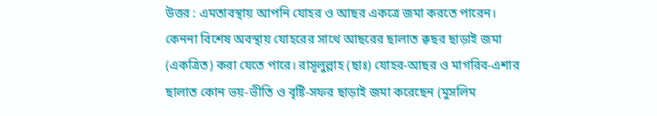উত্তর : এমতাবস্থায় আপনি যোহর ও আছর একত্রে জমা করতে পারেন। কেননা বিশেষ অবস্থায় যোহরের সাথে আছরের ছালাত ক্বছর ছাড়াই জমা (একত্রিত) করা যেতে পারে। রাসূলুল্লাহ (ছাঃ) যোহর-আছর ও মাগরিব-এশার ছালাত কোন ভয়-ভীতি ও বৃষ্টি-সফর ছাড়াই জমা করেছেন (মুসলিম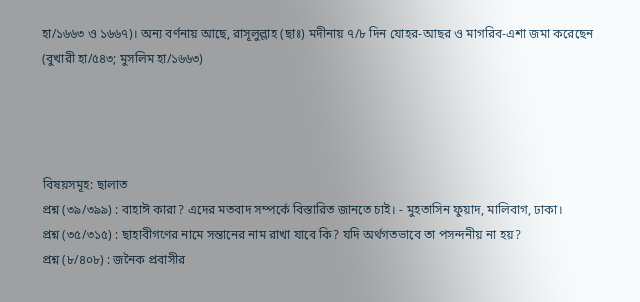হা/১৬৬৩ ও ১৬৬৭)। অন্য বর্ণনায় আছে, রাসূলুল্লাহ (ছাঃ) মদীনায় ৭/৮ দিন যোহর-আছর ও মাগরিব-এশা জমা করেছেন (বুখারী হা/৫৪৩; মুসলিম হা/১৬৬৩)




বিষয়সমূহ: ছালাত
প্রশ্ন (৩৯/৩৯৯) : বাহাঈ কারা? এদের মতবাদ সম্পর্কে বিস্তারিত জানতে চাই। - মুহতাসিন ফুয়াদ, মালিবাগ, ঢাকা।
প্রশ্ন (৩৫/৩১৫) : ছাহাবীগণের নামে সন্তানের নাম রাখা যাবে কি? যদি অর্থগতভাবে তা পসন্দনীয় না হয়?
প্রশ্ন (৮/৪০৮) : জনৈক প্রবাসীর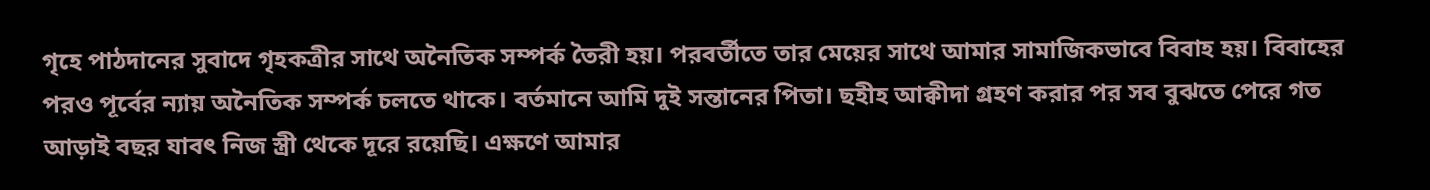গৃহে পাঠদানের সুবাদে গৃহকত্রীর সাথে অনৈতিক সম্পর্ক তৈরী হয়। পরবর্তীতে তার মেয়ের সাথে আমার সামাজিকভাবে বিবাহ হয়। বিবাহের পরও পূর্বের ন্যায় অনৈতিক সম্পর্ক চলতে থাকে। বর্তমানে আমি দুই সন্তানের পিতা। ছহীহ আক্বীদা গ্রহণ করার পর সব বুঝতে পেরে গত আড়াই বছর যাবৎ নিজ স্ত্রী থেকে দূরে রয়েছি। এক্ষণে আমার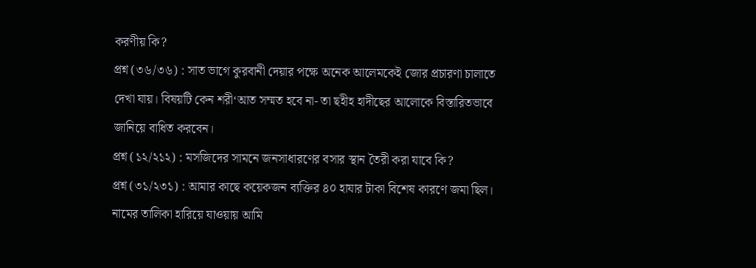করণীয় কি?
প্রশ্ন (৩৬/৩৬) : সাত ভাগে কুরবানী দেয়ার পক্ষে অনেক আলেমকেই জোর প্রচারণা চালাতে দেখা যায়। বিষয়টি কেন শরী‘আত সম্মত হবে না- তা ছহীহ হাদীছের আলোকে বিস্তারিতভাবে জানিয়ে বাধিত করবেন।
প্রশ্ন (১২/২১২) : মসজিদের সামনে জনসাধারণের বসার স্থান তৈরী করা যাবে কি?
প্রশ্ন (৩১/২৩১) : আমার কাছে কয়েকজন ব্যক্তির ৪০ হাযার টাকা বিশেষ কারণে জমা ছিল। নামের তালিকা হারিয়ে যাওয়ায় আমি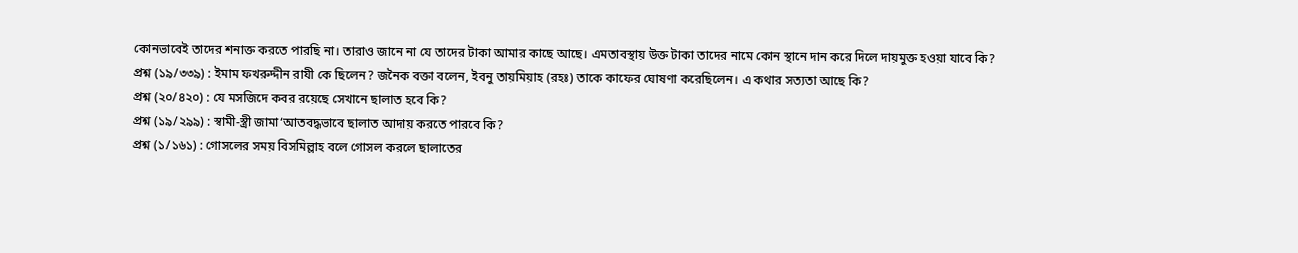কোনভাবেই তাদের শনাক্ত করতে পারছি না। তারাও জানে না যে তাদের টাকা আমার কাছে আছে। এমতাবস্থায় উক্ত টাকা তাদের নামে কোন স্থানে দান করে দিলে দায়মুক্ত হওয়া যাবে কি?
প্রশ্ন (১৯/৩৩৯) : ইমাম ফখরুদ্দীন রাযী কে ছিলেন? জনৈক বক্তা বলেন, ইবনু তায়মিয়াহ (রহঃ) তাকে কাফের ঘোষণা করেছিলেন। এ কথার সত্যতা আছে কি?
প্রশ্ন (২০/৪২০) : যে মসজিদে কবর রয়েছে সেখানে ছালাত হবে কি?
প্রশ্ন (১৯/২৯৯) : স্বামী-স্ত্রী জামা‘আতবদ্ধভাবে ছালাত আদায় করতে পারবে কি?
প্রশ্ন (১/১৬১) : গোসলের সময় বিসমিল্লাহ বলে গোসল করলে ছালাতের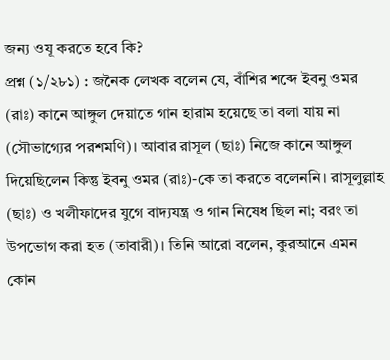জন্য ওযূ করতে হবে কি?
প্রশ্ন (১/২৮১) : জনৈক লেখক বলেন যে, বাঁশির শব্দে ইবনু ওমর (রাঃ) কানে আঙ্গুল দেয়াতে গান হারাম হয়েছে তা বলা যায় না (সৌভাগ্যের পরশমণি)। আবার রাসূল (ছাঃ) নিজে কানে আঙ্গুল দিয়েছিলেন কিন্তু ইবনু ওমর (রাঃ)-কে তা করতে বলেননি। রাসূলুল্লাহ (ছাঃ) ও খলীফাদের যুগে বাদ্যযন্ত্র ও গান নিষেধ ছিল না; বরং তা উপভোগ করা হত (তাবারী)। তিনি আরো বলেন, কুরআনে এমন কোন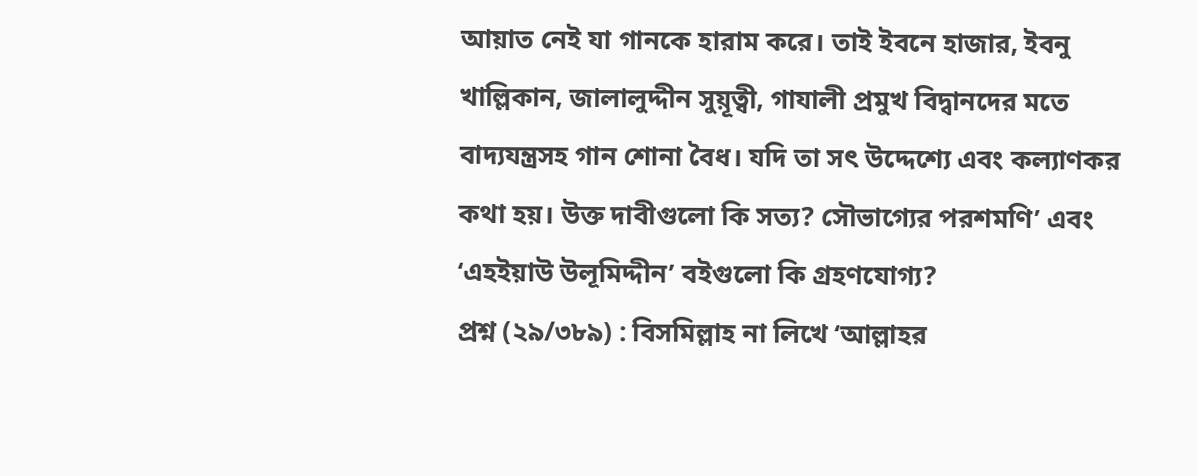আয়াত নেই যা গানকে হারাম করে। তাই ইবনে হাজার, ইবনু খাল্লিকান, জালালুদ্দীন সুয়ূত্বী, গাযালী প্রমুখ বিদ্বানদের মতে বাদ্যযন্ত্রসহ গান শোনা বৈধ। যদি তা সৎ উদ্দেশ্যে এবং কল্যাণকর কথা হয়। উক্ত দাবীগুলো কি সত্য? সৌভাগ্যের পরশমণি’ এবং ‘এহইয়াউ উলূমিদ্দীন’ বইগুলো কি গ্রহণযোগ্য?
প্রশ্ন (২৯/৩৮৯) : বিসমিল্লাহ না লিখে ‘আল্লাহর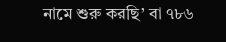নামে শুরু করছি’ বা ৭৮৬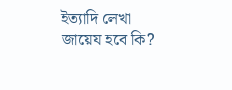ইত্যাদি লেখা জায়েয হবে কি?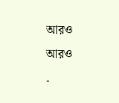আরও
আরও
.